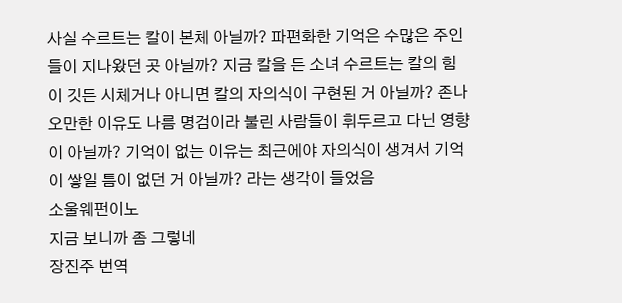사실 수르트는 칼이 본체 아닐까? 파편화한 기억은 수많은 주인들이 지나왔던 곳 아닐까? 지금 칼을 든 소녀 수르트는 칼의 힘이 깃든 시체거나 아니면 칼의 자의식이 구현된 거 아닐까? 존나 오만한 이유도 나름 명검이라 불린 사람들이 휘두르고 다닌 영향이 아닐까? 기억이 없는 이유는 최근에야 자의식이 생겨서 기억이 쌓일 틈이 없던 거 아닐까? 라는 생각이 들었음
소울웨펀이노
지금 보니까 좀 그렇네
장진주 번역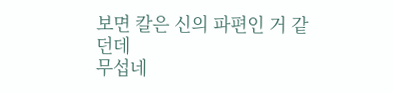보면 칼은 신의 파편인 거 같던데
무섭네